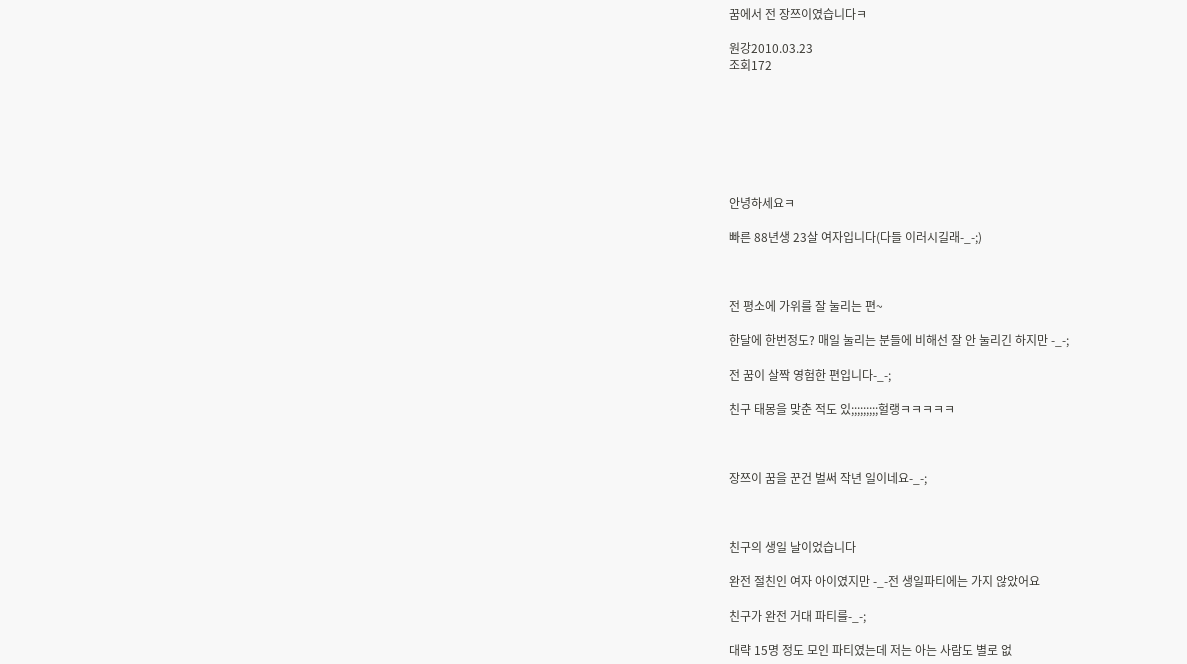꿈에서 전 장쯔이였습니다ㅋ

원강2010.03.23
조회172







안녕하세요ㅋ

빠른 88년생 23살 여자입니다(다들 이러시길래-_-;)



전 평소에 가위를 잘 눌리는 편~

한달에 한번정도? 매일 눌리는 분들에 비해선 잘 안 눌리긴 하지만 -_-;

전 꿈이 살짝 영험한 편입니다-_-;

친구 태몽을 맞춘 적도 있;;;;;;;;;헐랭ㅋㅋㅋㅋㅋ



장쯔이 꿈을 꾼건 벌써 작년 일이네요-_-;



친구의 생일 날이었습니다

완전 절친인 여자 아이였지만 -_-전 생일파티에는 가지 않았어요

친구가 완전 거대 파티를-_-;

대략 15명 정도 모인 파티였는데 저는 아는 사람도 별로 없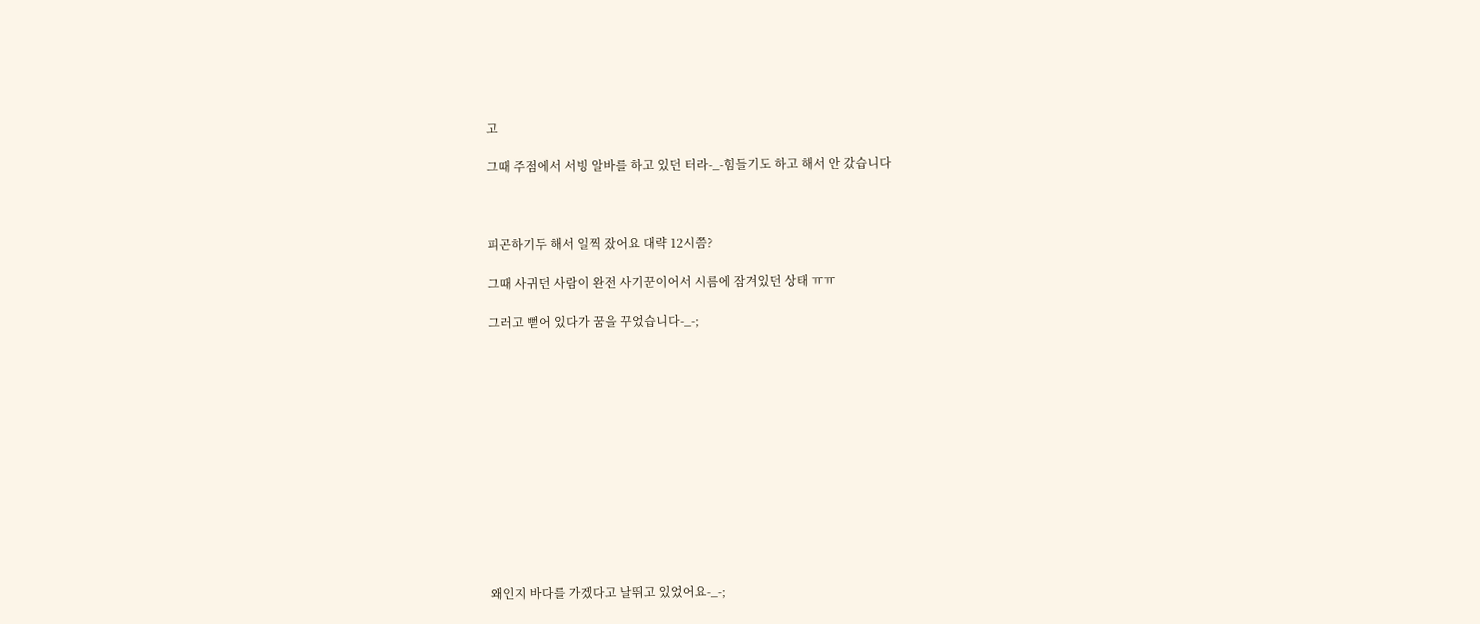고

그때 주점에서 서빙 알바를 하고 있던 터라-_-힘들기도 하고 해서 안 갔습니다



피곤하기두 해서 일찍 잤어요 대략 12시쯤?

그때 사귀던 사람이 완전 사기꾼이어서 시름에 잠겨있던 상태 ㅠㅠ

그러고 뻗어 있다가 꿈을 꾸었습니다-_-;













왜인지 바다를 가겠다고 날뛰고 있었어요-_-;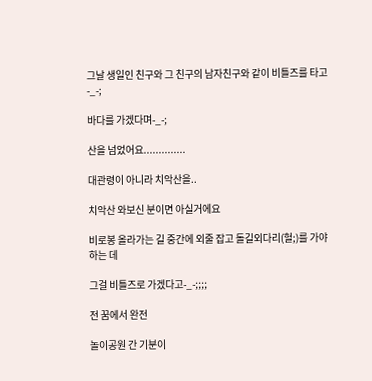그날 생일인 친구와 그 친구의 남자친구와 같이 비틀즈를 타고 -_-;

바다를 가겠다며-_-;

산을 넘었어요..............

대관령이 아니라 치악산을..

치악산 와보신 분이면 아실거에요

비로봉 올라가는 길 중간에 외줄 잡고 돌길외다리(헐;)를 가야하는 데

그걸 비틀즈로 가겠다고-_-;;;;

전 꿈에서 완전

놀이공원 간 기분이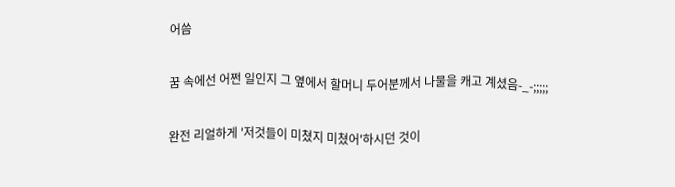어씀

꿈 속에선 어쩐 일인지 그 옆에서 할머니 두어분께서 나물을 캐고 계셨음-_-;;;;;

완전 리얼하게 '저것들이 미쳤지 미쳤어'하시던 것이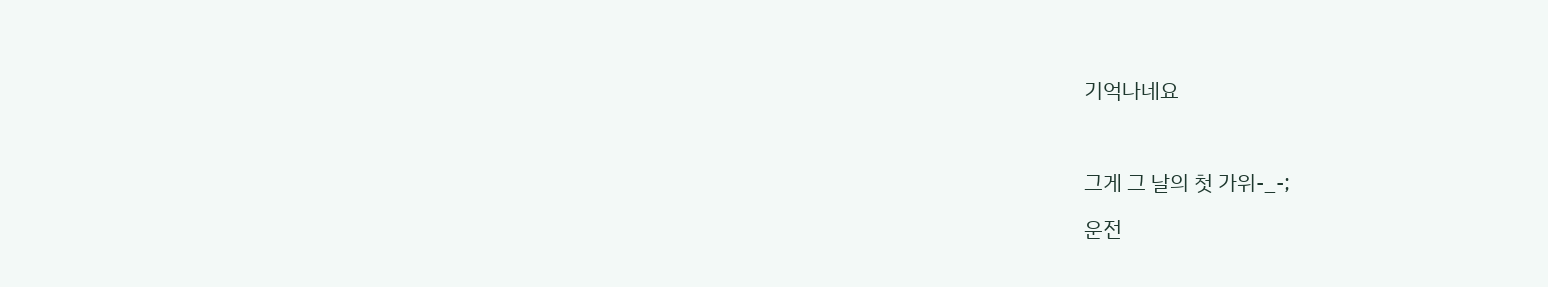기억나네요



그게 그 날의 첫 가위-_-;

운전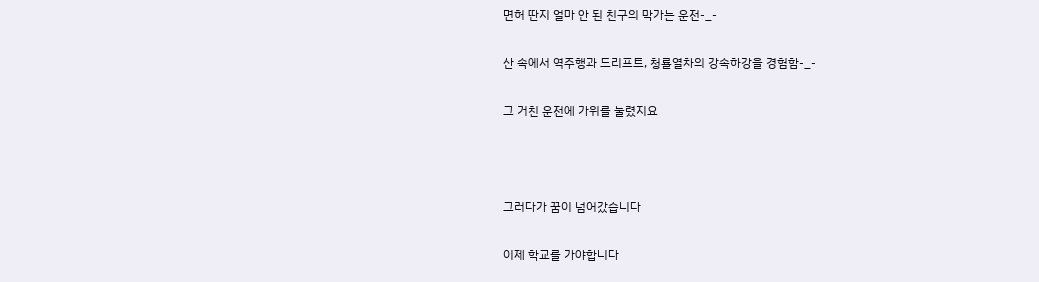면허 딴지 얼마 안 된 친구의 막가는 운전-_-

산 속에서 역주행과 드리프트, 청룔열차의 강속하강을 경험함-_-

그 거친 운전에 가위를 눌렸지요



그러다가 꿈이 넘어갔습니다

이제 학교를 가야합니다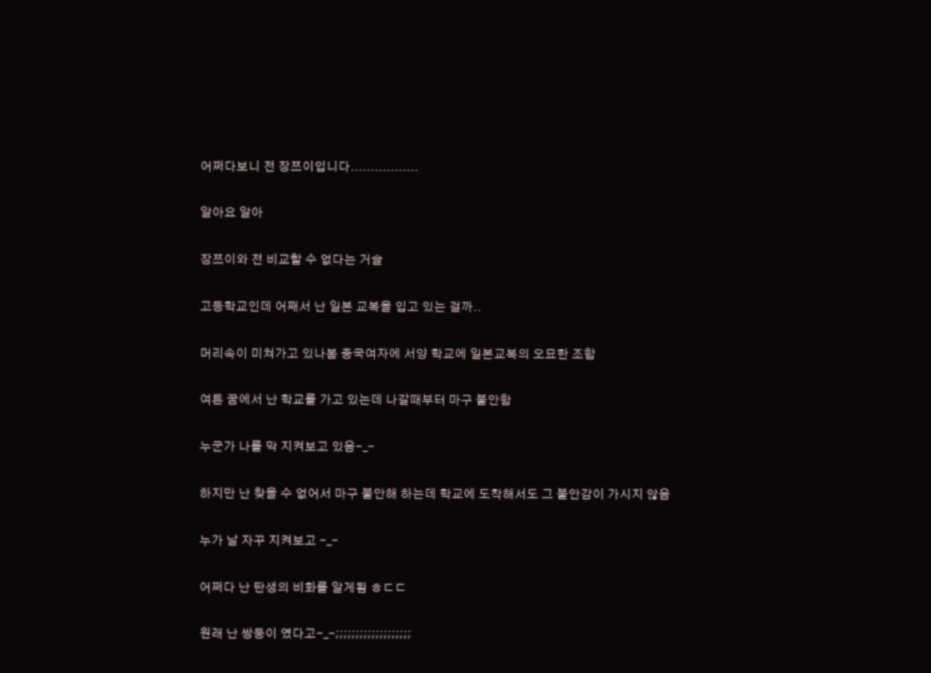어쩌다보니 전 장쯔이입니다.................

알아요 알아

장쯔이와 전 비교할 수 없다는 거슬

고등학교인데 어째서 난 일본 교복을 입고 있는 걸까..

머리속이 미쳐가고 있나봄 중국여자에 서양 학교에 일본교복의 오묘한 조합

여튼 꿈에서 난 학교를 가고 있는데 나갈때부터 마구 불안함

누군가 나를 막 지켜보고 있음-_-

하지만 난 찾을 수 없어서 마구 불안해 하는데 학교에 도착해서도 그 불안감이 가시지 않음

누가 날 자꾸 지켜보고 -_-

어쩌다 난 탄생의 비화를 알게됨 ㅎㄷㄷ

원래 난 쌍둥이 였다고-_-;;;;;;;;;;;;;;;;;;;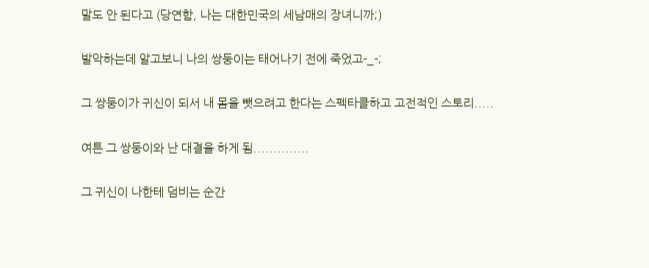말도 안 된다고 (당연함, 나는 대한민국의 세남매의 장녀니까;)

발악하는데 알고보니 나의 쌍둥이는 태어나기 전에 죽었고-_-;

그 쌍둥이가 귀신이 되서 내 몸을 뺏으려고 한다는 스펙타클하고 고전적인 스토리.....

여튼 그 쌍둥이와 난 대결을 하게 됨..............

그 귀신이 나한테 덤비는 순간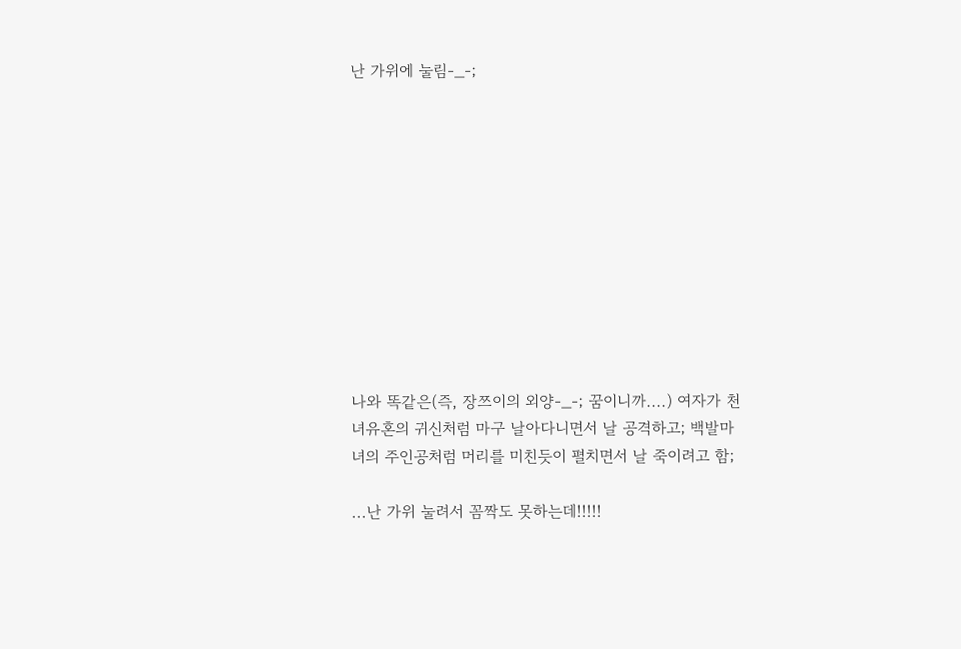난 가위에 눌림-_-;











나와 똑같은(즉, 장쯔이의 외양-_-; 꿈이니까....) 여자가 천녀유혼의 귀신처럼 마구 날아다니면서 날 공격하고; 백발마녀의 주인공처럼 머리를 미친듯이 펼치면서 날 죽이려고 함;

...난 가위 눌려서 꼼짝도 못하는데!!!!!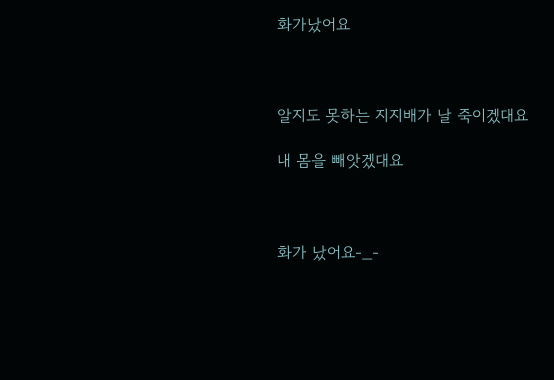화가났어요



알지도 못하는 지지배가 날 죽이겠대요

내 몸을 빼앗겠대요



화가 났어요-_-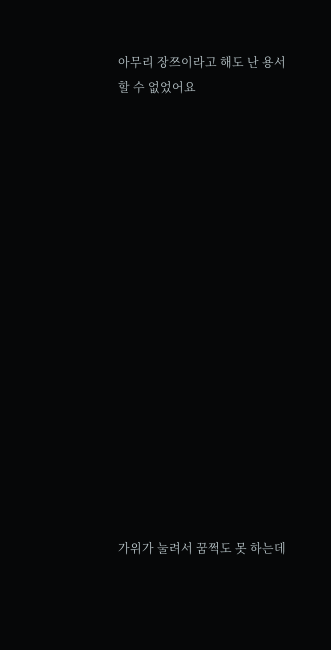아무리 장쯔이라고 해도 난 용서할 수 없었어요

















가위가 눌려서 꿈쩍도 못 하는데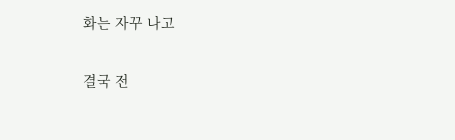화는 자꾸 나고

결국 전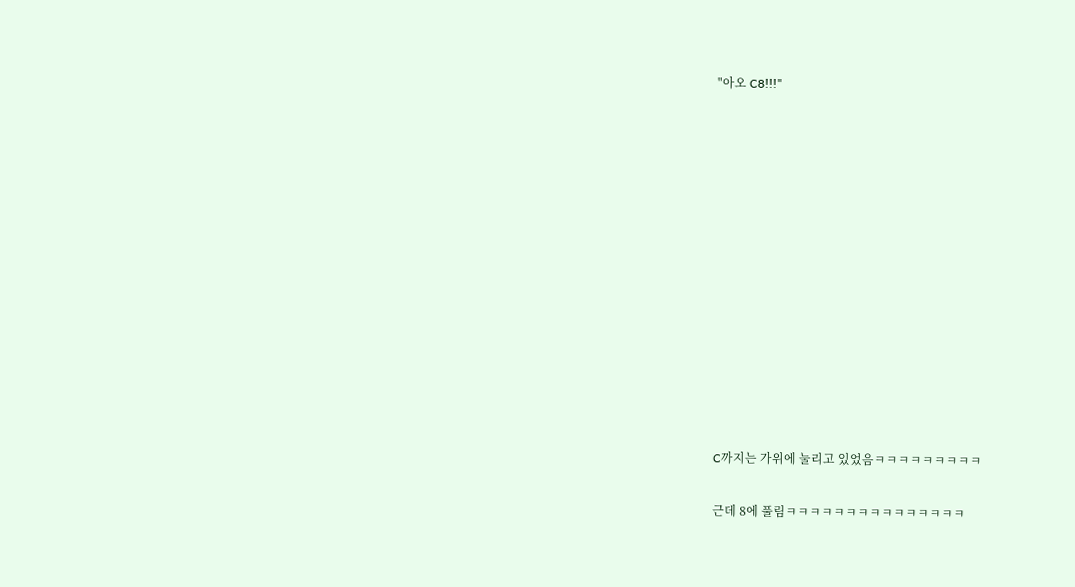"아오 C8!!!"













C까지는 가위에 눌리고 있었음ㅋㅋㅋㅋㅋㅋㅋㅋㅋ

근데 8에 풀림ㅋㅋㅋㅋㅋㅋㅋㅋㅋㅋㅋㅋㅋㅋㅋ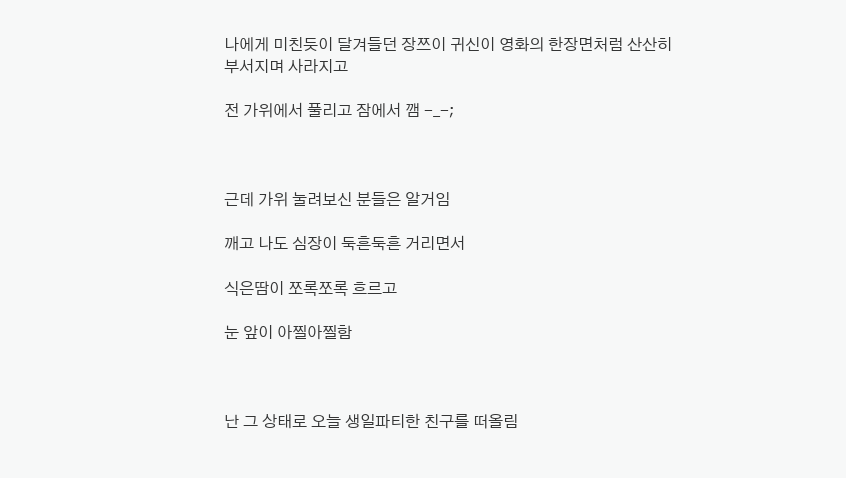나에게 미친듯이 달겨들던 장쯔이 귀신이 영화의 한장면처럼 산산히 부서지며 사라지고

전 가위에서 풀리고 잠에서 깸 -_-;



근데 가위 눌려보신 분들은 알거임

깨고 나도 심장이 둑흔둑흔 거리면서

식은땀이 쪼록쪼록 흐르고

눈 앞이 아찔아찔함



난 그 상태로 오늘 생일파티한 친구를 떠올림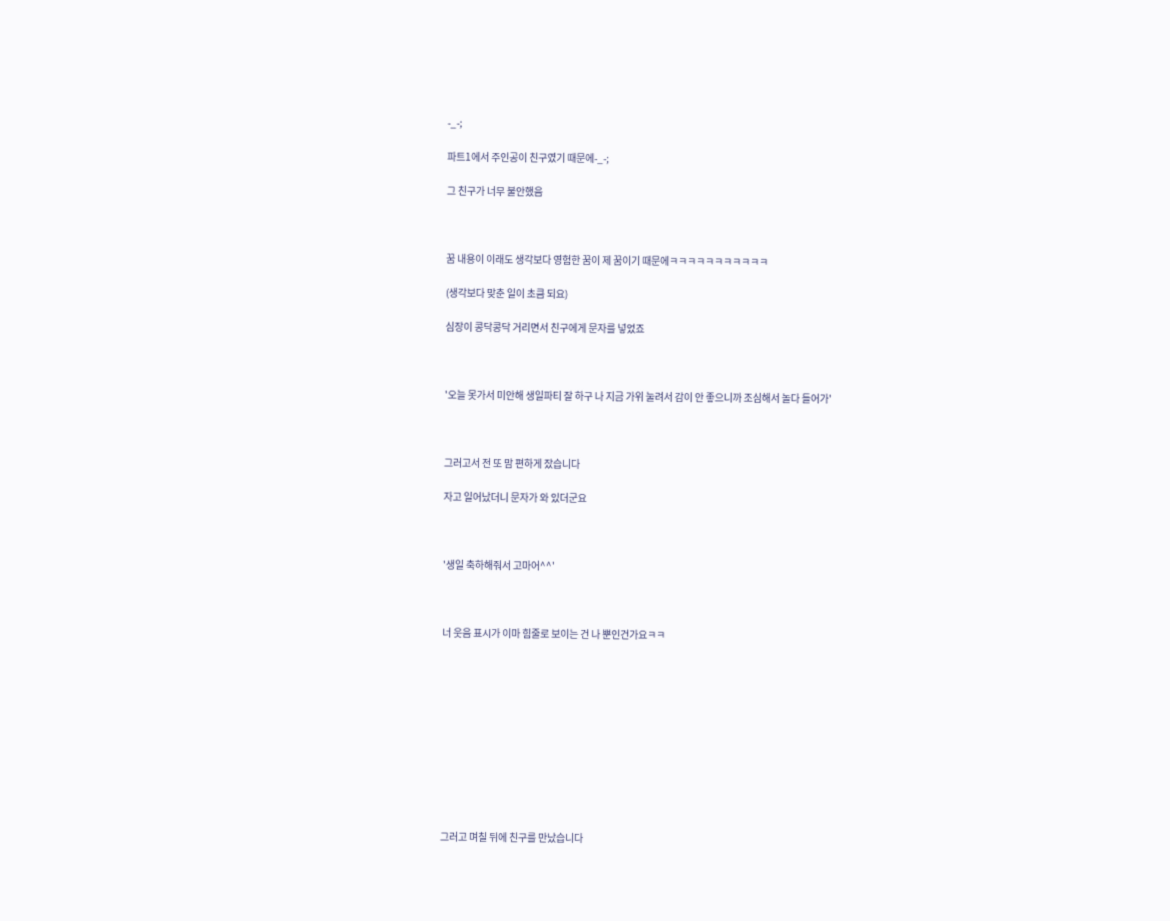-_-;

파트1에서 주인공이 친구였기 때문에-_-;

그 친구가 너무 불안했음



꿈 내용이 이래도 생각보다 영험한 꿈이 제 꿈이기 때문에ㅋㅋㅋㅋㅋㅋㅋㅋㅋㅋㅋ

(생각보다 맞춘 일이 초큼 되요)

심장이 콩닥콩닥 거리면서 친구에게 문자를 넣었죠



'오늘 못가서 미안해 생일파티 잘 하구 나 지금 가위 눌려서 감이 안 좋으니까 조심해서 놀다 들어가'



그러고서 전 또 맘 편하게 잤습니다

자고 일어났더니 문자가 와 있더군요



'생일 축하해줘서 고마어^^'



너 웃음 표시가 이마 힘줄로 보이는 건 나 뿐인건가요ㅋㅋ











그러고 며칠 뒤에 친구를 만났습니다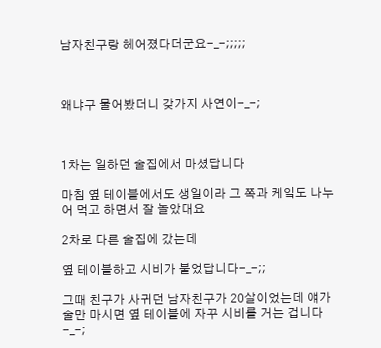남자친구랑 헤어졌다더군요-_-;;;;;



왜냐구 물어봤더니 갖가지 사연이-_-;



1차는 일하던 술집에서 마셨답니다

마침 옆 테이블에서도 생일이라 그 쪽과 케잌도 나누어 먹고 하면서 잘 놀았대요

2차로 다른 술집에 갔는데

옆 테이블하고 시비가 붙었답니다-_-;;

그때 친구가 사귀던 남자친구가 20살이었는데 얘가 술만 마시면 옆 테이블에 자꾸 시비를 거는 겁니다-_-;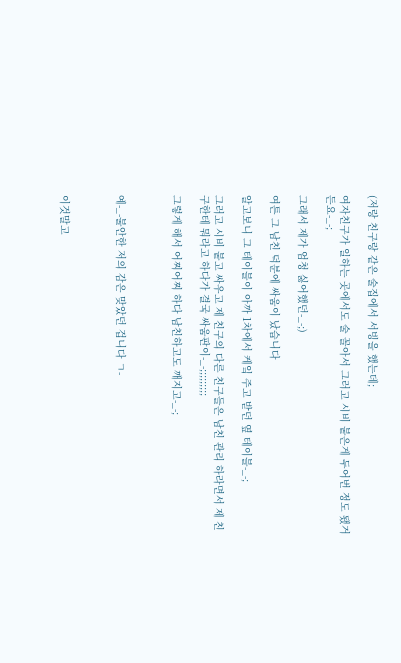(저랑 친구랑 같은 술집에서 서빙을 했는데;

여자친구가 일하는 곳에서도 술 꼴아서 그러고 시비 붙은게 두어번 정도 됐거든요-_-;

그래서 제가 엄청 싫어했던-_-;)

여튼 그 남친 덕분에 싸움이 났습니다

알고보니 그 테이블이 아까 1차에서 케잌 주고 받던 옆 테이블-_-;

그러고 시비 붙고 싸우고 제 친구의 다른 친구들은 남친 관리 하라면서 제 친구한테 뭐라고 하다가 결국 싸움판이-_-;;;;;;;;;

그렇게 해서 어찌어찌 하다 남친하고도 깨지고-_-;



예-_-불안한 저의 감은 맞았던 겁니다 ㄱ-



이것말고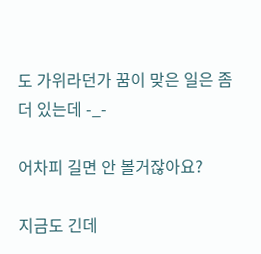도 가위라던가 꿈이 맞은 일은 좀 더 있는데 -_-

어차피 길면 안 볼거잖아요?

지금도 긴데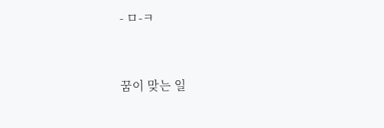- ㅁ-ㅋ



꿈이 맞는 일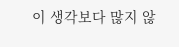이 생각보다 많지 않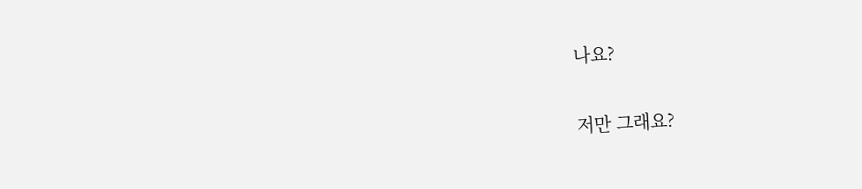나요?

저만 그래요?